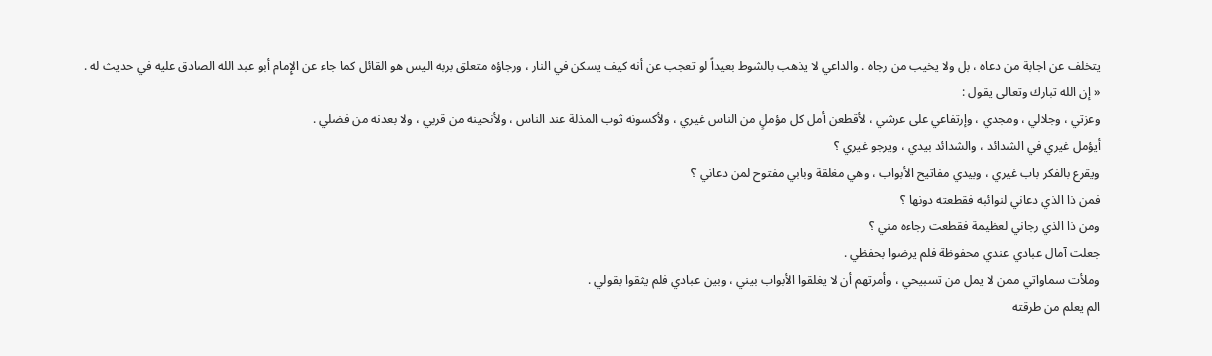يتخلف عن اجابة من دعاه ، بل ولا يخيب من رجاه . والداعي لا يذهب بالشوط بعيداً لو تعجب عن أنه كيف يسكن في النار ، ورجاؤه متعلق بربه اليس هو القائل كما جاء عن الإِمام أبو عبد الله الصادق عليه في حديث له .
« إن الله تبارك وتعالى يقول :
وعزتي ، وجلالي ، ومجدي ، وإرتفاعي على عرشي ، لأقطعن أمل كل مؤملٍ من الناس غيري ، ولأكسونه ثوب المذلة عند الناس ، ولأنحينه من قربي ، ولا بعدنه من فضلي .
أيؤمل غيري في الشدائد ، والشدائد بيدي ، ويرجو غيري ؟
ويقرع بالفكر باب غيري ، وبيدي مفاتيح الأبواب ، وهي مغلقة وبابي مفتوح لمن دعاني ؟
فمن ذا الذي دعاني لنوائبه فقطعته دونها ؟
ومن ذا الذي رجاني لعظيمة فقطعت رجاءه مني ؟
جعلت آمال عبادي عندي محفوظة فلم يرضوا بحفظي .
وملأت سماواتي ممن لا يمل من تسبيحي ، وأمرتهم أن لا يغلقوا الأبواب بيني ، وبين عبادي فلم يثقوا بقولي .
الم يعلم من طرقته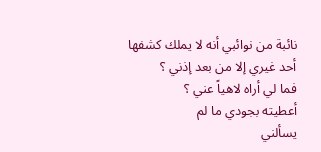نائبة من نوائبي أنه لا يملك كشفها أحد غيري إلا من بعد إذني ؟
فما لي أراه لاهياً عني ؟
أعطيته بجودي ما لم
يسألني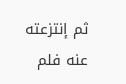ثم إنتزعته عنه فلم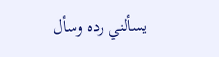يسألني رده وسأل